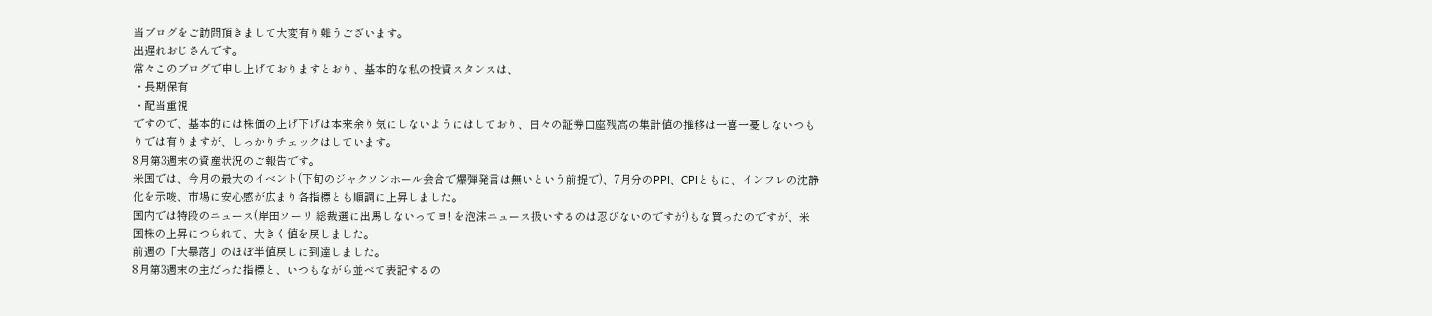当ブログをご訪問頂きまして大変有り難うございます。
出遅れおじさんです。
常々このブログで申し上げておりますとおり、基本的な私の投資スタンスは、
・長期保有
・配当重視
ですので、基本的には株価の上げ下げは本来余り気にしないようにはしており、日々の証券口座残高の集計値の推移は一喜一憂しないつもりでは有りますが、しっかりチェックはしています。
8月第3週末の資産状況のご報告です。
米国では、今月の最大のイベント(下旬のジャクソンホール会合で爆弾発言は無いという前提で)、7月分のPPI、CPIともに、インフレの沈静化を示唆、市場に安心感が広まり各指標とも順調に上昇しました。
国内では特段のニュース(岸田ソーリ 総裁選に出馬しないってヨ! を泡沫ニュース扱いするのは忍びないのですが)もな買ったのですが、米国株の上昇につられて、大きく値を戻しました。
前週の「大暴落」のほぼ半値戻しに到達しました。
8月第3週末の主だった指標と、いつもながら並べて表記するの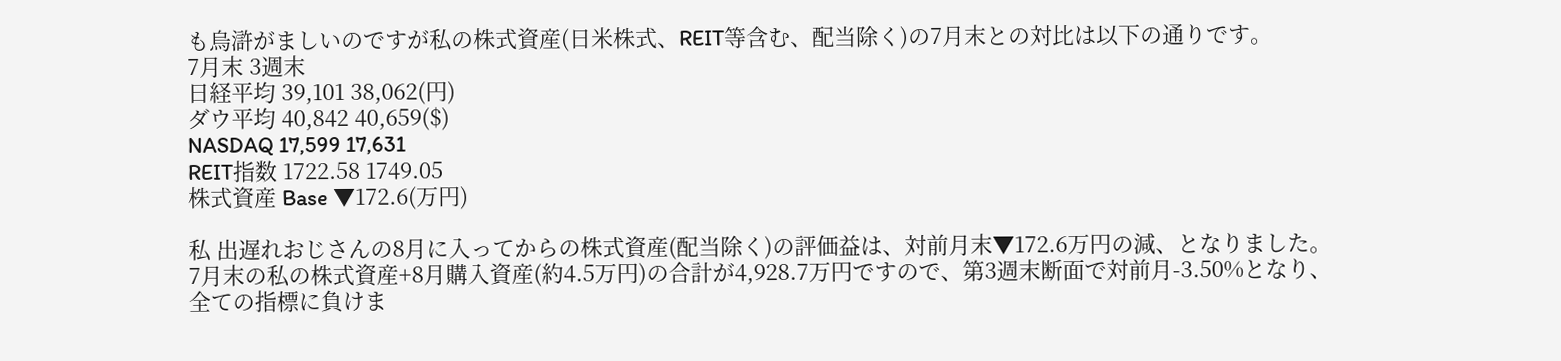も烏滸がましいのですが私の株式資産(日米株式、REIT等含む、配当除く)の7月末との対比は以下の通りです。
7月末 3週末
日経平均 39,101 38,062(円)
ダウ平均 40,842 40,659($)
NASDAQ 17,599 17,631
REIT指数 1722.58 1749.05
株式資産 Base ▼172.6(万円)

私 出遅れおじさんの8月に入ってからの株式資産(配当除く)の評価益は、対前月末▼172.6万円の減、となりました。
7月末の私の株式資産+8月購入資産(約4.5万円)の合計が4,928.7万円ですので、第3週末断面で対前月-3.50%となり、全ての指標に負けま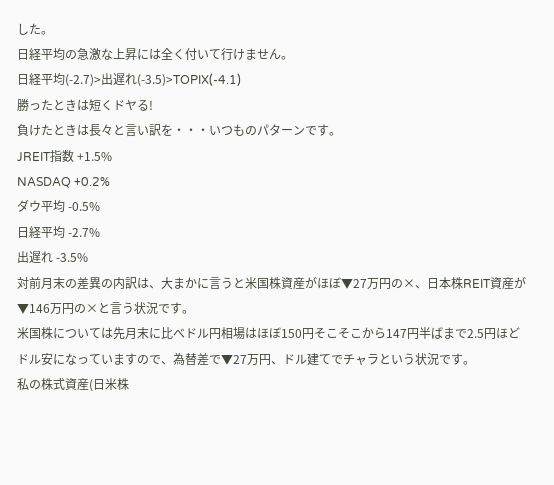した。
日経平均の急激な上昇には全く付いて行けません。
日経平均(-2.7)>出遅れ(-3.5)>TOPIX(-4.1)
勝ったときは短くドヤる!
負けたときは長々と言い訳を・・・いつものパターンです。
JREIT指数 +1.5%
NASDAQ +0.2%
ダウ平均 -0.5%
日経平均 -2.7%
出遅れ -3.5%
対前月末の差異の内訳は、大まかに言うと米国株資産がほぼ▼27万円の×、日本株REIT資産が▼146万円の×と言う状況です。
米国株については先月末に比べドル円相場はほぼ150円そこそこから147円半ばまで2.5円ほどドル安になっていますので、為替差で▼27万円、ドル建てでチャラという状況です。
私の株式資産(日米株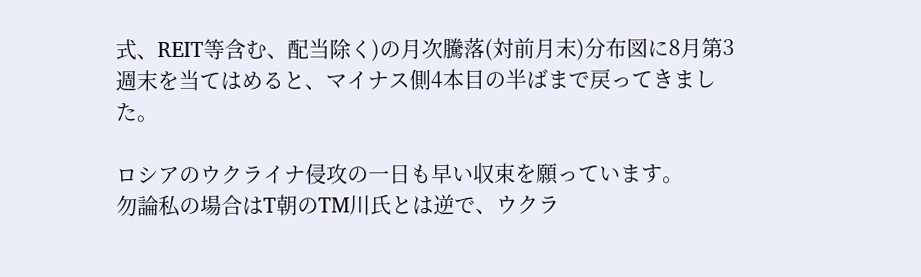式、REIT等含む、配当除く)の月次騰落(対前月末)分布図に8月第3週末を当てはめると、マイナス側4本目の半ばまで戻ってきました。

ロシアのウクライナ侵攻の一日も早い収束を願っています。
勿論私の場合はT朝のTM川氏とは逆で、ウクラ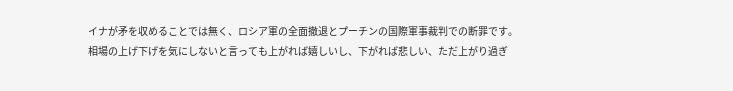イナが矛を収めることでは無く、ロシア軍の全面撤退とプーチンの国際軍事裁判での断罪です。
相場の上げ下げを気にしないと言っても上がれば嬉しいし、下がれば悲しい、ただ上がり過ぎ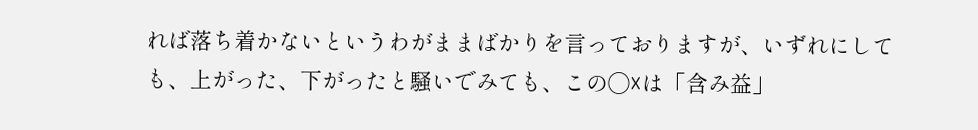れば落ち着かないというわがままばかりを言っておりますが、いずれにしても、上がった、下がったと騒いでみても、この◯☓は「含み益」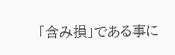「含み損」である事に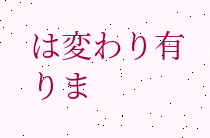は変わり有りま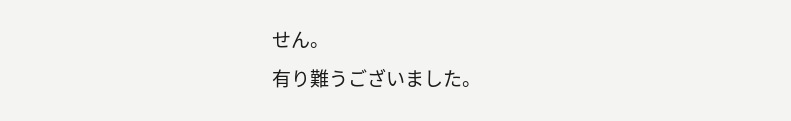せん。
有り難うございました。